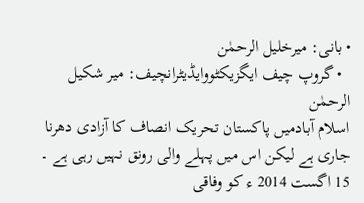• بانی: میرخلیل الرحمٰن
  • گروپ چیف ایگزیکٹووایڈیٹرانچیف: میر شکیل الرحمٰن
اسلام آبادمیں پاکستان تحریک انصاف کا آزادی دھرنا جاری ہے لیکن اس میں پہلے والی رونق نہیں رہی ہے ۔ 15 اگست 2014 ء کو وفاقی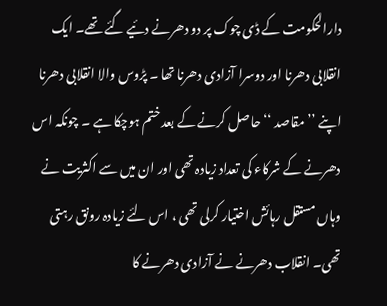دارالحکومت کے ڈی چوک پر دو دھرنے دئیے گئے تھے۔ ایک انقلابی دھرنا اور دوسرا آزادی دھرنا تھا ۔ پڑوس والا انقلابی دھرنا اپنے ’’ مقاصد ‘‘ حاصل کرنے کے بعد ختم ہوچکا ہے ۔ چونکہ اس دھرنے کے شرکاء کی تعداد زیادہ تھی اور ان میں سے اکثریت نے وہاں مستقل رہائش اختیار کرلی تھی ، اس لئے زیادہ رونق رہتی تھی۔ انقلاب دھرنے نے آزادی دھرنے کا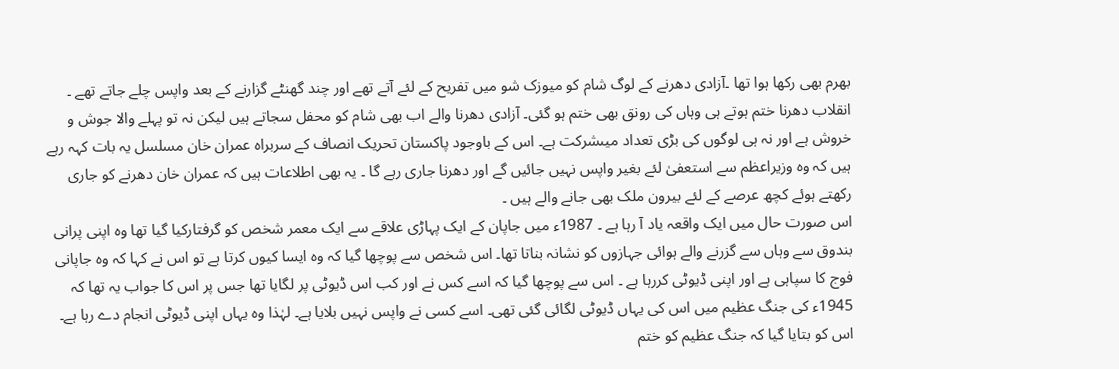بھرم بھی رکھا ہوا تھا ۔آزادی دھرنے کے لوگ شام کو میوزک شو میں تفریح کے لئے آتے تھے اور چند گھنٹے گزارنے کے بعد واپس چلے جاتے تھے ۔ انقلاب دھرنا ختم ہوتے ہی وہاں کی رونق بھی ختم ہو گئی۔ آزادی دھرنا والے اب بھی شام کو محفل سجاتے ہیں لیکن نہ تو پہلے والا جوش و خروش ہے اور نہ ہی لوگوں کی بڑی تعداد میںشرکت ہے۔ اس کے باوجود پاکستان تحریک انصاف کے سربراہ عمران خان مسلسل یہ بات کہہ رہے ہیں کہ وہ وزیراعظم سے استعفیٰ لئے بغیر واپس نہیں جائیں گے اور دھرنا جاری رہے گا ۔ یہ بھی اطلاعات ہیں کہ عمران خان دھرنے کو جاری رکھتے ہوئے کچھ عرصے کے لئے بیرون ملک بھی جانے والے ہیں ۔
اس صورت حال میں ایک واقعہ یاد آ رہا ہے ۔ 1987ء میں جاپان کے ایک پہاڑی علاقے سے ایک معمر شخص کو گرفتارکیا گیا تھا وہ اپنی پرانی بندوق سے وہاں سے گزرنے والے ہوائی جہازوں کو نشانہ بناتا تھا۔ اس شخص سے پوچھا گیا کہ وہ ایسا کیوں کرتا ہے تو اس نے کہا کہ وہ جاپانی فوج کا سپاہی ہے اور اپنی ڈیوٹی کررہا ہے ۔ اس سے پوچھا گیا کہ اسے کس نے اور کب اس ڈیوٹی پر لگایا تھا جس پر اس کا جواب یہ تھا کہ 1945ء کی جنگ عظیم میں اس کی یہاں ڈیوٹی لگائی گئی تھی۔ اسے کسی نے واپس نہیں بلایا ہے۔ لہٰذا وہ یہاں اپنی ڈیوٹی انجام دے رہا ہے۔ اس کو بتایا گیا کہ جنگ عظیم کو ختم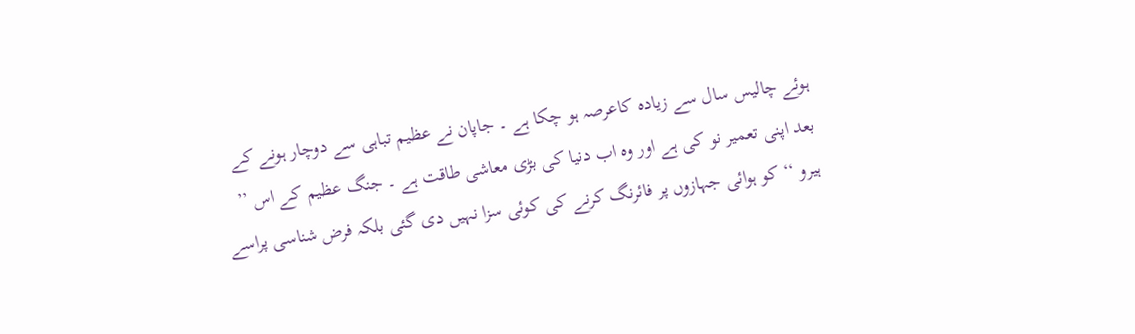ہوئے چالیس سال سے زیادہ کاعرصہ ہو چکا ہے ۔ جاپان نے عظیم تباہی سے دوچار ہونے کے بعد اپنی تعمیر نو کی ہے اور وہ اب دنیا کی بڑی معاشی طاقت ہے ۔ جنگ عظیم کے اس ’’ ہیرو ‘‘ کو ہوائی جہازوں پر فائرنگ کرنے کی کوئی سزا نہیں دی گئی بلکہ فرض شناسی پراسے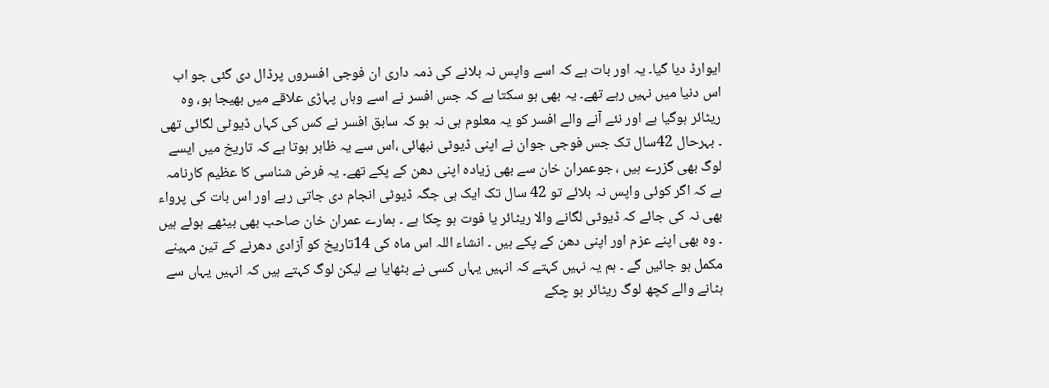ایوارڈ دیا گیا۔ یہ اور بات ہے کہ اسے واپس نہ بلانے کی ذمہ داری ان فوجی افسروں پرڈال دی گئی جو اب اس دنیا میں نہیں رہے تھے۔ یہ بھی ہو سکتا ہے کہ جس افسر نے اسے وہاں پہاڑی علاقے میں بھیجا ہو، وہ ریٹائر ہوگیا ہے اور نئے آنے والے افسر کو یہ معلوم ہی نہ ہو کہ سابق افسر نے کس کی کہاں ڈیوٹی لگائی تھی ۔ بہرحال 42سال تک جس فوجی جوان نے اپنی ڈیوٹی نبھائی ،اس سے یہ ظاہر ہوتا ہے کہ تاریخ میں ایسے لوگ بھی گزرے ہیں ، جوعمران خان سے بھی زیادہ اپنی دھن کے پکے تھے۔ یہ فرض شناسی کا عظیم کارنامہ ہے کہ اگر کوئی واپس نہ بلائے تو 42 سال تک ایک ہی جگہ ڈیوٹی انجام دی جاتی رہے اور اس بات کی پرواء بھی نہ کی جائے کہ ڈیوٹی لگانے والا ریٹائر یا فوت ہو چکا ہے ۔ ہمارے عمران خان صاحب بھی بیٹھے ہوئے ہیں ۔ وہ بھی اپنے عزم اور اپنی دھن کے پکے ہیں ۔ انشاء اللہ اس ماہ کی 14تاریخ کو آزادی دھرنے کے تین مہینے مکمل ہو جائیں گے ۔ ہم یہ نہیں کہتے کہ انہیں یہاں کسی نے بٹھایا ہے لیکن لوگ کہتے ہیں کہ انہیں یہاں سے ہٹانے والے کچھ لوگ ریٹائر ہو چکے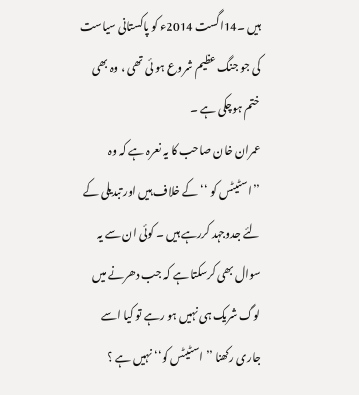ہیں ۔14اگست 2014ء کو پاکستانی سیاست کی جو جنگ عظیم شروع ہو ئی تھی ، وہ بھی ختم ہوچکی ہے ۔
عمران خان صاحب کا یہ نعرہ ہے کہ وہ ’’اسٹیٹس کو ‘‘ کے خلاف ہیں اور تبدیلی کے لئے جدوجہد کررہے ہیں ۔ کوئی ان سے یہ سوال بھی کرسکتا ہے کہ جب دھرنے میں لوگ شریک ہی نہیں ہو رہے تو کیا اسے جاری رکھنا ’’ اسٹیٹس کو‘‘ نہیں ہے ؟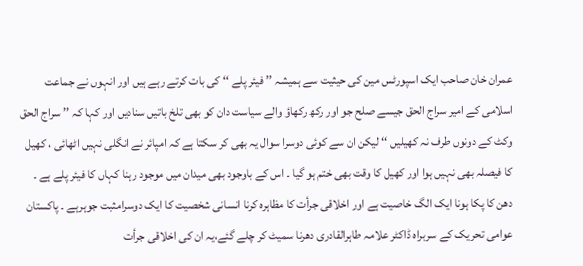عمران خان صاحب ایک اسپورٹس مین کی حیثیت سے ہمیشہ ’’ فیئر پلے ‘‘ کی بات کرتے رہے ہیں اور انہوں نے جماعت اسلامی کے امیر سراج الحق جیسے صلح جو اور رکھ رکھاؤ والے سیاست دان کو بھی تلخ باتیں سنادیں اور کہا کہ ’’ سراج الحق وکٹ کے دونوں طرف نہ کھیلیں ‘‘ لیکن ان سے کوئی دوسرا سوال یہ بھی کر سکتا ہے کہ امپائر نے انگلی نہیں اٹھائی ، کھیل کا فیصلہ بھی نہیں ہوا اور کھیل کا وقت بھی ختم ہو گیا ۔ اس کے باوجود بھی میدان میں موجود رہنا کہاں کا فیئر پلے ہے ۔ دھن کا پکا ہونا ایک الگ خاصیت ہے اور اخلاقی جرأت کا مظاہرہ کرنا انسانی شخصیت کا ایک دوسرامثبت جوہرہے ۔ پاکستان عوامی تحریک کے سربراہ ڈاکٹر علامہ طاہرالقادری دھرنا سمیٹ کر چلے گئے،یہ ان کی اخلاقی جرأت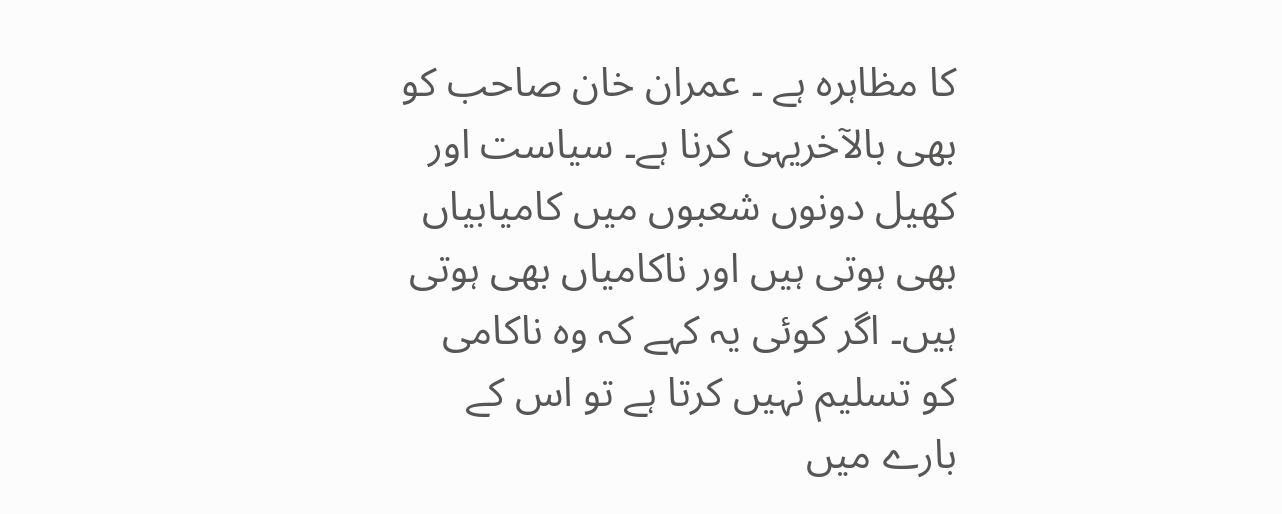کا مظاہرہ ہے ۔ عمران خان صاحب کو بھی بالآخریہی کرنا ہے۔ سیاست اور کھیل دونوں شعبوں میں کامیابیاں بھی ہوتی ہیں اور ناکامیاں بھی ہوتی ہیں۔ اگر کوئی یہ کہے کہ وہ ناکامی کو تسلیم نہیں کرتا ہے تو اس کے بارے میں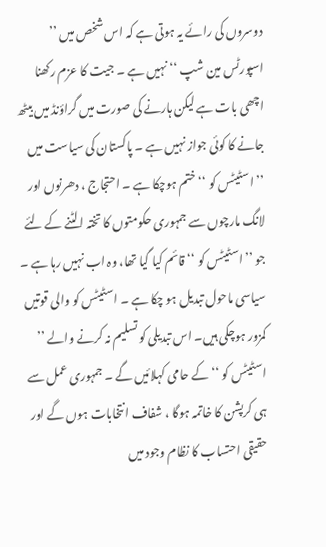دوسروں کی رائے یہ ہوتی ہے کہ اس شخص میں ’’ اسپورٹس مین شپ ‘‘ نہیں ہے ۔ جیت کا عزم رکھنا اچھی بات ہے لیکن ہارنے کی صورت میں گراؤنڈ میں بیٹھ جانے کا کوئی جواز نہیں ہے ۔ پاکستان کی سیاست میں ’’اسٹیٹس کو ‘‘ ختم ہوچکا ہے ۔ احتجاج ، دھرنوں اور لانگ مارچوں سے جمہوری حکومتوں کا تختہ الٹنے کے لئے جو ’’اسٹیٹس کو ‘‘ قائم کیا گیا تھا، وہ اب نہیں رہا ہے ۔ سیاسی ماحول تبدیل ہو چکا ہے ۔ اسٹیٹس کو والی قوتیں کمزور ہوچکی ہیں۔ اس تبدیلی کو تسلیم نہ کرنے والے ’’ اسٹیٹس کو ‘‘ کے حامی کہلائیں گے ۔ جمہوری عمل سے ہی کرپشن کا خاتمہ ہوگا ، شفاف انتخابات ہوں گے اور حقیقی احتساب کا نظام وجود میں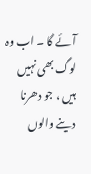آئے گا ۔ اب وہ لوگ بھی نہیں ہیں ، جو دھرنا دینے والوں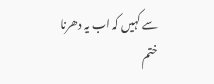سے کہیں کہ اب یہ دھرنا ختم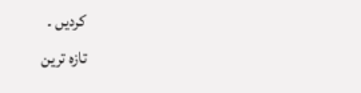کردیں ۔
تازہ ترین